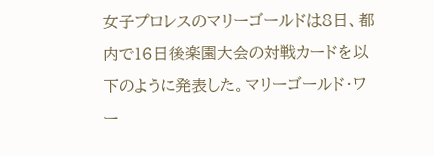女子プロレスのマリーゴールドは8日、都内で16日後楽園大会の対戦カードを以下のように発表した。マリーゴールド・ワー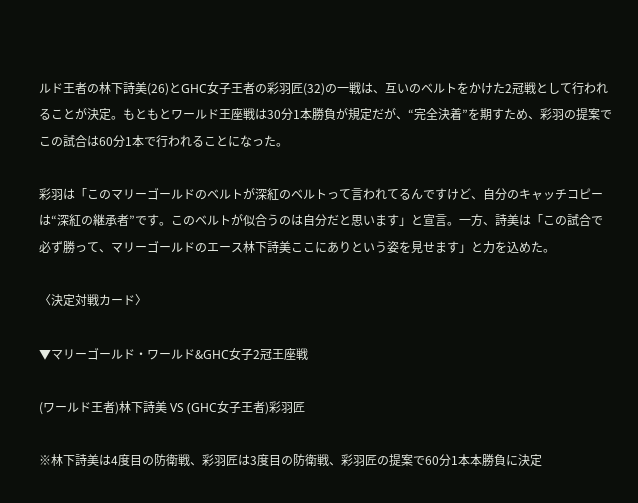ルド王者の林下詩美(26)とGHC女子王者の彩羽匠(32)の一戦は、互いのベルトをかけた2冠戦として行われることが決定。もともとワールド王座戦は30分1本勝負が規定だが、“完全決着”を期すため、彩羽の提案でこの試合は60分1本で行われることになった。

彩羽は「このマリーゴールドのベルトが深紅のベルトって言われてるんですけど、自分のキャッチコピーは“深紅の継承者”です。このベルトが似合うのは自分だと思います」と宣言。一方、詩美は「この試合で必ず勝って、マリーゴールドのエース林下詩美ここにありという姿を見せます」と力を込めた。

〈決定対戦カード〉

▼マリーゴールド・ワールド&GHC女子2冠王座戦

(ワールド王者)林下詩美 VS (GHC女子王者)彩羽匠

※林下詩美は4度目の防衛戦、彩羽匠は3度目の防衛戦、彩羽匠の提案で60分1本本勝負に決定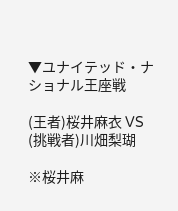▼ユナイテッド・ナショナル王座戦

(王者)桜井麻衣 VS (挑戦者)川畑梨瑚

※桜井麻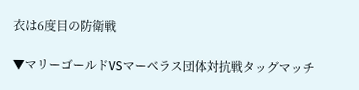衣は6度目の防衛戦

▼マリーゴールドVSマーベラス団体対抗戦タッグマッチ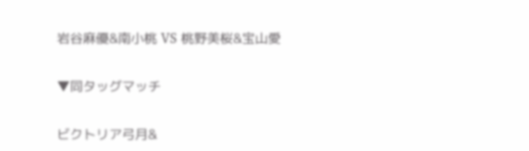岩谷麻優&南小桃 VS 桃野美桜&宝山愛

▼同タッグマッチ

ビクトリア弓月&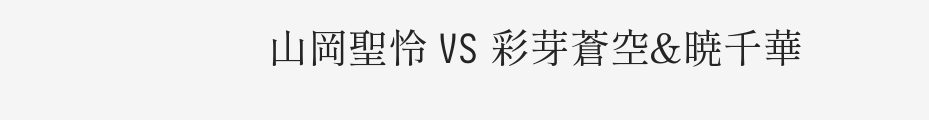山岡聖怜 VS 彩芽蒼空&暁千華